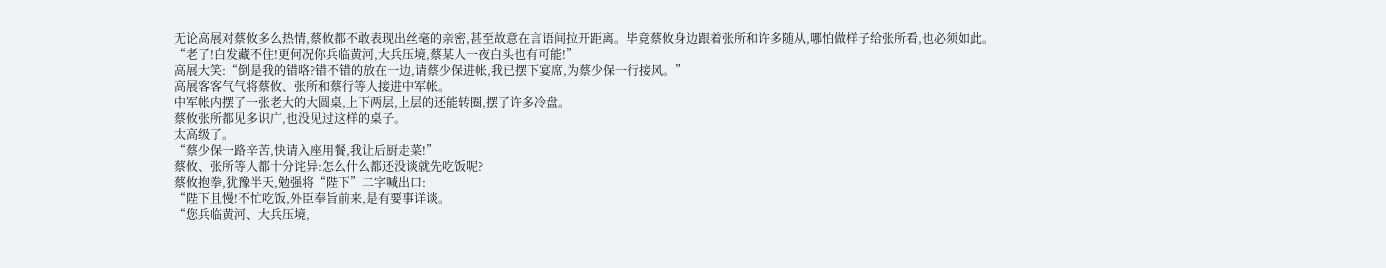无论高展对蔡攸多么热情,蔡攸都不敢表现出丝毫的亲密,甚至故意在言语间拉开距离。毕竟蔡攸身边跟着张所和许多随从,哪怕做样子给张所看,也必须如此。
“老了!白发藏不住!更何况你兵临黄河,大兵压境,蔡某人一夜白头也有可能!”
高展大笑:“倒是我的错咯?错不错的放在一边,请蔡少保进帐,我已摆下宴席,为蔡少保一行接风。”
高展客客气气将蔡攸、张所和蔡行等人接进中军帐。
中军帐内摆了一张老大的大圆桌,上下两层,上层的还能转圈,摆了许多冷盘。
蔡攸张所都见多识广,也没见过这样的桌子。
太高级了。
“蔡少保一路辛苦,快请入座用餐,我让后厨走菜!”
蔡攸、张所等人都十分诧异:怎么什么都还没谈就先吃饭呢?
蔡攸抱拳,犹豫半天,勉强将“陛下”二字喊出口:
“陛下且慢!不忙吃饭,外臣奉旨前来,是有要事详谈。
“您兵临黄河、大兵压境,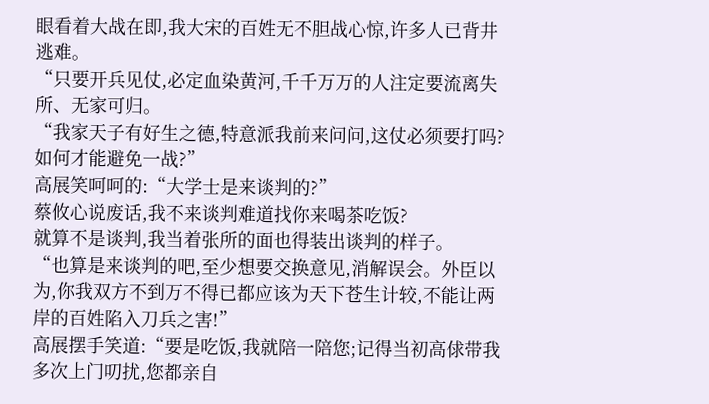眼看着大战在即,我大宋的百姓无不胆战心惊,许多人已背井逃难。
“只要开兵见仗,必定血染黄河,千千万万的人注定要流离失所、无家可归。
“我家天子有好生之德,特意派我前来问问,这仗必须要打吗?如何才能避免一战?”
高展笑呵呵的:“大学士是来谈判的?”
蔡攸心说废话,我不来谈判难道找你来喝茶吃饭?
就算不是谈判,我当着张所的面也得装出谈判的样子。
“也算是来谈判的吧,至少想要交换意见,消解误会。外臣以为,你我双方不到万不得已都应该为天下苍生计较,不能让两岸的百姓陷入刀兵之害!”
高展摆手笑道:“要是吃饭,我就陪一陪您;记得当初高俅带我多次上门叨扰,您都亲自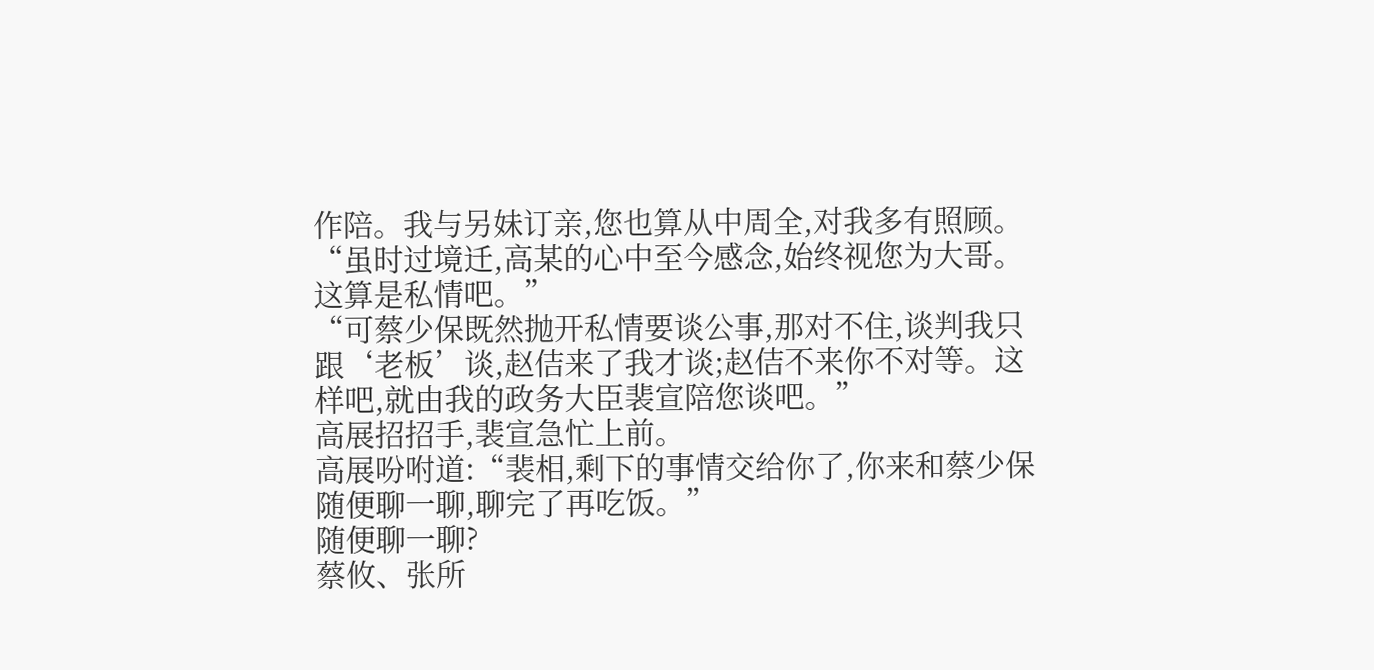作陪。我与另妹订亲,您也算从中周全,对我多有照顾。
“虽时过境迁,高某的心中至今感念,始终视您为大哥。这算是私情吧。”
“可蔡少保既然抛开私情要谈公事,那对不住,谈判我只跟‘老板’谈,赵佶来了我才谈;赵佶不来你不对等。这样吧,就由我的政务大臣裴宣陪您谈吧。”
高展招招手,裴宣急忙上前。
高展吩咐道:“裴相,剩下的事情交给你了,你来和蔡少保随便聊一聊,聊完了再吃饭。”
随便聊一聊?
蔡攸、张所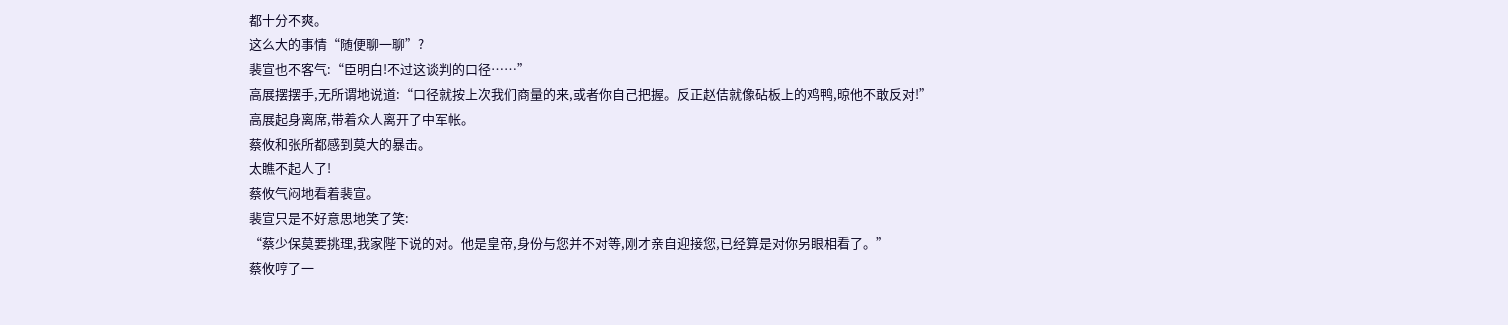都十分不爽。
这么大的事情“随便聊一聊”?
裴宣也不客气:“臣明白!不过这谈判的口径……”
高展摆摆手,无所谓地说道:“口径就按上次我们商量的来,或者你自己把握。反正赵佶就像砧板上的鸡鸭,晾他不敢反对!”
高展起身离席,带着众人离开了中军帐。
蔡攸和张所都感到莫大的暴击。
太瞧不起人了!
蔡攸气闷地看着裴宣。
裴宣只是不好意思地笑了笑:
“蔡少保莫要挑理,我家陛下说的对。他是皇帝,身份与您并不对等,刚才亲自迎接您,已经算是对你另眼相看了。”
蔡攸哼了一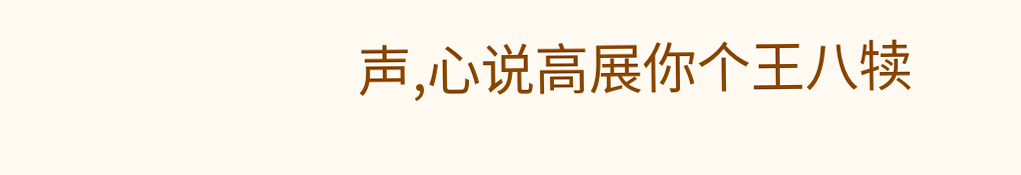声,心说高展你个王八犊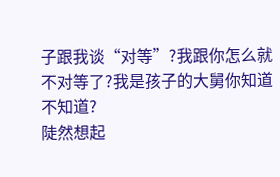子跟我谈“对等”?我跟你怎么就不对等了?我是孩子的大舅你知道不知道?
陡然想起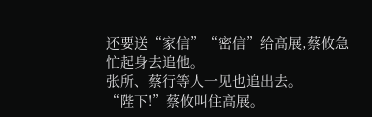还要送“家信”“密信”给高展,蔡攸急忙起身去追他。
张所、蔡行等人一见也追出去。
“陛下!”蔡攸叫住高展。